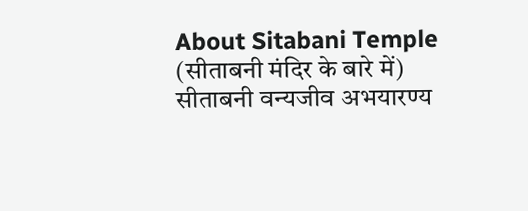About Sitabani Temple (सीताबनी मंदिर के बारे में)
सीताबनी वन्यजीव अभयारण्य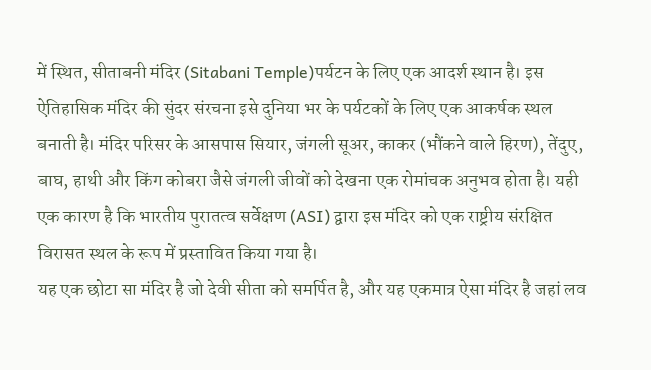में स्थित, सीताबनी मंदिर (Sitabani Temple)पर्यटन के लिए एक आदर्श स्थान है। इस ऐतिहासिक मंदिर की सुंदर संरचना इसे दुनिया भर के पर्यटकों के लिए एक आकर्षक स्थल बनाती है। मंदिर परिसर के आसपास सियार, जंगली सूअर, काकर (भौंकने वाले हिरण), तेंदुए, बाघ, हाथी और किंग कोबरा जैसे जंगली जीवों को देखना एक रोमांचक अनुभव होता है। यही एक कारण है कि भारतीय पुरातत्व सर्वेक्षण (ASI) द्वारा इस मंदिर को एक राष्ट्रीय संरक्षित विरासत स्थल के रूप में प्रस्तावित किया गया है।
यह एक छोटा सा मंदिर है जो देवी सीता को समर्पित है, और यह एकमात्र ऐसा मंदिर है जहां लव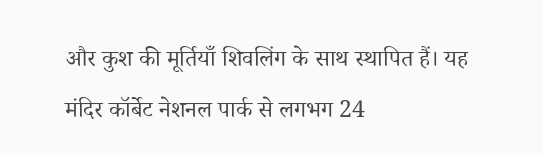और कुश की मूर्तियाँ शिवलिंग के साथ स्थापित हैं। यह मंदिर कॉर्बेट नेशनल पार्क से लगभग 24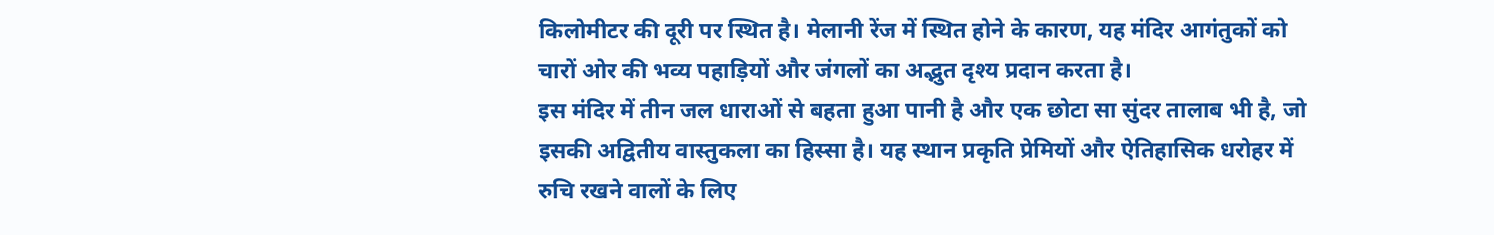किलोमीटर की दूरी पर स्थित है। मेलानी रेंज में स्थित होने के कारण, यह मंदिर आगंतुकों को चारों ओर की भव्य पहाड़ियों और जंगलों का अद्भुत दृश्य प्रदान करता है।
इस मंदिर में तीन जल धाराओं से बहता हुआ पानी है और एक छोटा सा सुंदर तालाब भी है, जो इसकी अद्वितीय वास्तुकला का हिस्सा है। यह स्थान प्रकृति प्रेमियों और ऐतिहासिक धरोहर में रुचि रखने वालों के लिए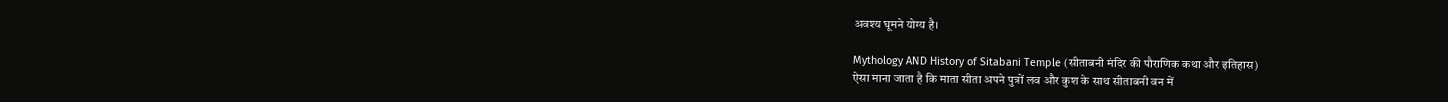अवश्य घूमने योग्य है।

Mythology AND History of Sitabani Temple (सीताबनी मंदिर की पौराणिक कथा और इतिहास)
ऐसा माना जाता है कि माता सीता अपने पुत्रों लव और कुश के साथ सीताबनी वन में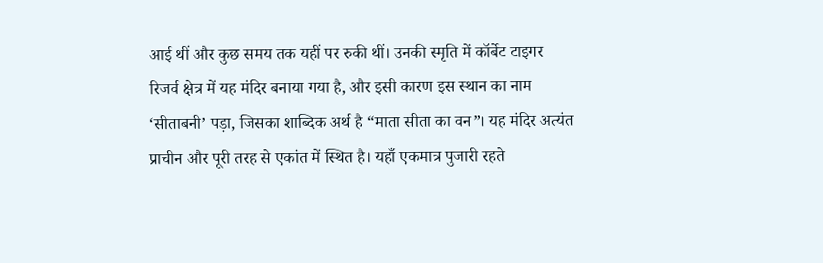आई थीं और कुछ समय तक यहीं पर रुकी थीं। उनकी स्मृति में कॉर्बेट टाइगर रिजर्व क्षेत्र में यह मंदिर बनाया गया है, और इसी कारण इस स्थान का नाम ‘सीताबनी’ पड़ा, जिसका शाब्दिक अर्थ है “माता सीता का वन”। यह मंदिर अत्यंत प्राचीन और पूरी तरह से एकांत में स्थित है। यहाँ एकमात्र पुजारी रहते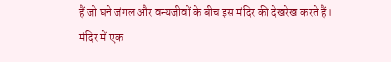हैं जो घने जंगल और वन्यजीवों के बीच इस मंदिर की देखरेख करते हैं। मंदिर में एक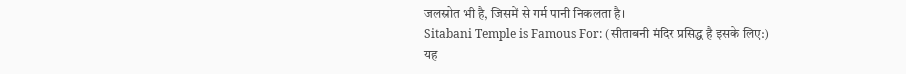जलस्रोत भी है, जिसमें से गर्म पानी निकलता है।
Sitabani Temple is Famous For: (सीताबनी मंदिर प्रसिद्ध है इसके लिए:)
यह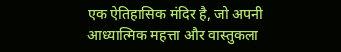एक ऐतिहासिक मंदिर है, जो अपनी आध्यात्मिक महत्ता और वास्तुकला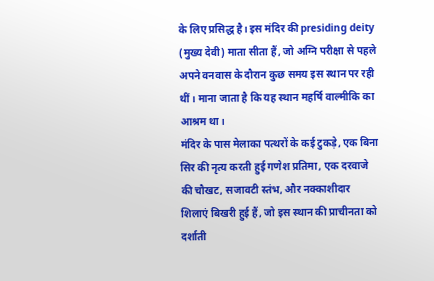के लिए प्रसिद्ध है। इस मंदिर की presiding deity (मुख्य देवी) माता सीता हैं, जो अग्नि परीक्षा से पहले अपने वनवास के दौरान कुछ समय इस स्थान पर रही थीं। माना जाता है कि यह स्थान महर्षि वाल्मीकि का आश्रम था।
मंदिर के पास मेलाका पत्थरों के कई टुकड़े, एक बिना सिर की नृत्य करती हुई गणेश प्रतिमा, एक दरवाजे की चौखट, सजावटी स्तंभ, और नक्काशीदार शिलाएं बिखरी हुई हैं, जो इस स्थान की प्राचीनता को दर्शाती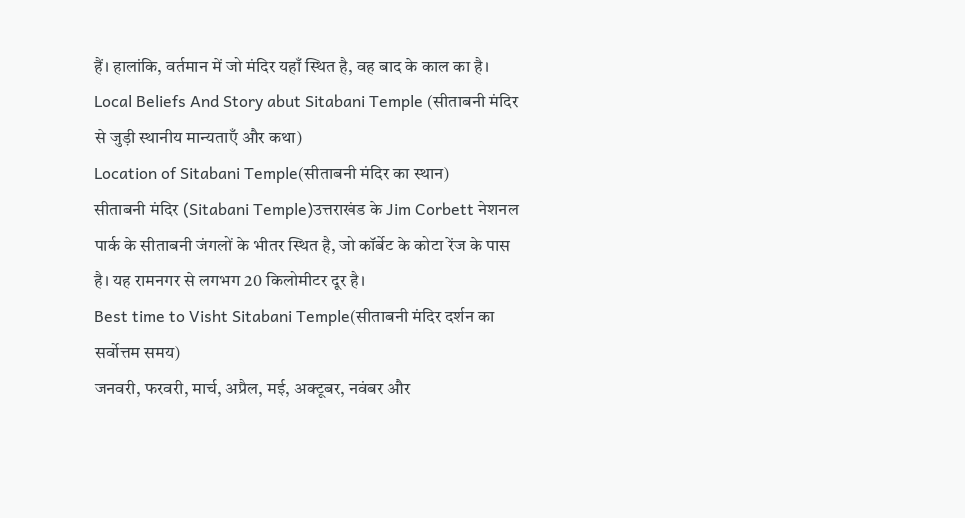हैं। हालांकि, वर्तमान में जो मंदिर यहाँ स्थित है, वह बाद के काल का है।
Local Beliefs And Story abut Sitabani Temple (सीताबनी मंदिर से जुड़ी स्थानीय मान्यताएँ और कथा)
Location of Sitabani Temple(सीताबनी मंदिर का स्थान)
सीताबनी मंदिर (Sitabani Temple)उत्तराखंड के Jim Corbett नेशनल पार्क के सीताबनी जंगलों के भीतर स्थित है, जो कॉर्बेट के कोटा रेंज के पास है। यह रामनगर से लगभग 20 किलोमीटर दूर है।
Best time to Visht Sitabani Temple(सीताबनी मंदिर दर्शन का सर्वोत्तम समय)
जनवरी, फरवरी, मार्च, अप्रैल, मई, अक्टूबर, नवंबर और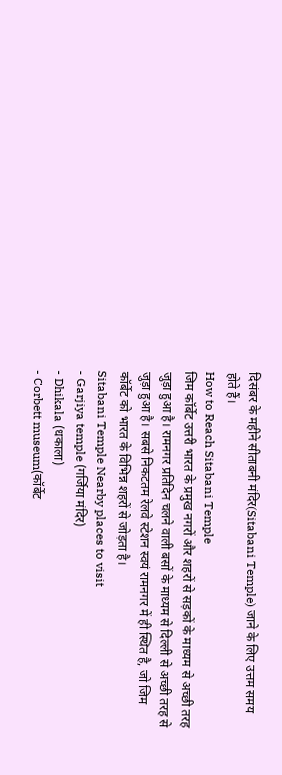दिसंबर के महीने सीताबनी मंदिर(Sitabani Temple) जाने के लिए उत्तम समय होते हैं।
How to Reach Sitabani Temple
जिम कॉर्बेट उत्तरी भारत के प्रमुख नगरों और शहरों से सड़कों के माध्यम से अच्छी तरह जुड़ा हुआ है। रामनगर प्रतिदिन चलने वाली बसों के माध्यम से दिल्ली से अच्छी तरह से जुड़ा हुआ है। सबसे निकटतम रेलवे स्टेशन स्वयं रामनगर में ही स्थित है, जो जिम कॉर्बेट को भारत के विभिन्न शहरों से जोड़ता है।
Sitabani Temple Nearby places to visit
- Garjiya temple (गर्जिया मंदिर)
- Dhikala (धकाला)
- Corbett museum(कॉर्बेट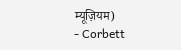म्यूज़ियम)
- Corbett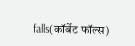falls(कॉर्बेट फॉल्स)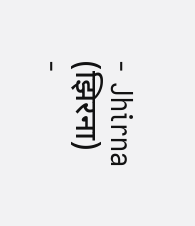- Jhirna (झिरना)
-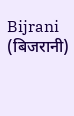Bijrani (बिजरानी)